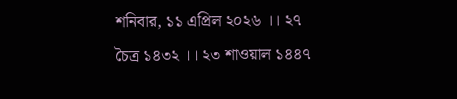শনিবার, ১১ এপ্রিল ২০২৬ ।। ২৭ চৈত্র ১৪৩২ ।। ২৩ শাওয়াল ১৪৪৭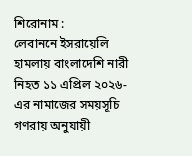শিরোনাম :
লেবাননে ইসরায়েলি হামলায় বাংলাদেশি নারী নিহত ১১ এপ্রিল ২০২৬-এর নামাজের সময়সূচি গণরায় অনুযায়ী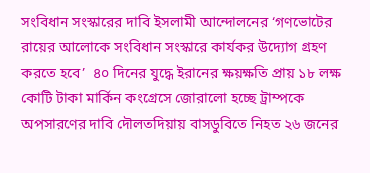সংবিধান সংস্কারের দাবি ইসলামী আন্দোলনের ‘গণভোটের রায়ের আলোকে সংবিধান সংস্কারে কার্যকর উদ্যোগ গ্রহণ করতে হবে’  ৪০ দিনের যুদ্ধে ইরানের ক্ষয়ক্ষতি প্রায় ১৮ লক্ষ কোটি টাকা মার্কিন কংগ্রেসে জোরালো হচ্ছে ট্রাম্পকে অপসারণের দাবি দৌলতদিয়ায় বাসডুবিতে নিহত ২৬ জনের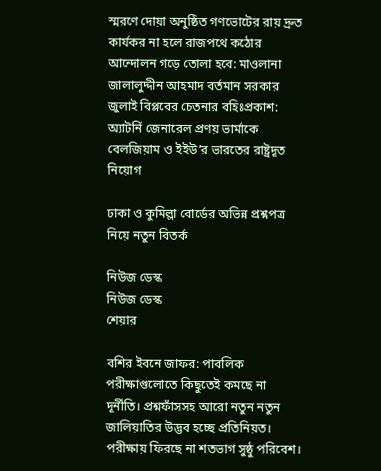স্মরণে দোয়া অনুষ্ঠিত গণভোটের রায় দ্রুত কার্যকর না হলে রাজপথে কঠোর আন্দোলন গড়ে তোলা হবে: মাওলানা জালালুদ্দীন আহমাদ বর্তমান সরকার জুলাই বিপ্লবের চেতনার বহিঃপ্রকাশ: অ্যাটর্নি জেনারেল প্রণয় ভার্মাকে বেলজিয়াম ও ইইউ’র ভারতের রাষ্ট্রদূত নিয়োগ

ঢাকা ও কুমিল্লা বোর্ডের অভিন্ন প্রশ্নপত্র নিয়ে নতুন বিতর্ক

নিউজ ডেস্ক
নিউজ ডেস্ক
শেয়ার

বশির ইবনে জাফর: পাবলিক পরীক্ষাগুলোতে কিছুতেই কমছে না দূর্নীতি। প্রশ্নফাঁসসহ আরো নতুন নতুন জালিয়াতির উদ্ভব হচ্ছে প্রতিনিয়ত। পরীক্ষায় ফিরছে না শতভাগ সুষ্ঠু পরিবেশ।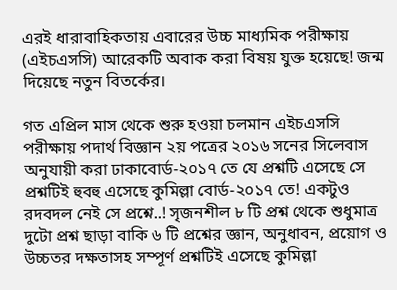এরই ধারাবাহিকতায় এবারের উচ্চ মাধ্যমিক পরীক্ষায় (এইচএসসি) আরেকটি অবাক করা বিষয় যুক্ত হয়েছে! জন্ম দিয়েছে নতুন বিতর্কের।

গত এপ্রিল মাস থেকে শুরু হওয়া চলমান এইচএসসি পরীক্ষায় পদার্থ বিজ্ঞান ২য় পত্রের ২০১৬ সনের সিলেবাস অনুযায়ী করা ঢাকাবোর্ড-২০১৭ তে যে প্রশ্নটি এসেছে সে প্রশ্নটিই হুবহু এসেছে কুমিল্লা বোর্ড-২০১৭ তে! একটুও রদবদল নেই সে প্রশ্নে..! সৃজনশীল ৮ টি প্রশ্ন থেকে শুধুমাত্র দুটো প্রশ্ন ছাড়া বাকি ৬ টি প্রশ্নের জ্ঞান, অনুধাবন, প্রয়োগ ও উচ্চতর দক্ষতাসহ সম্পূর্ণ প্রশ্নটিই এসেছে কুমিল্লা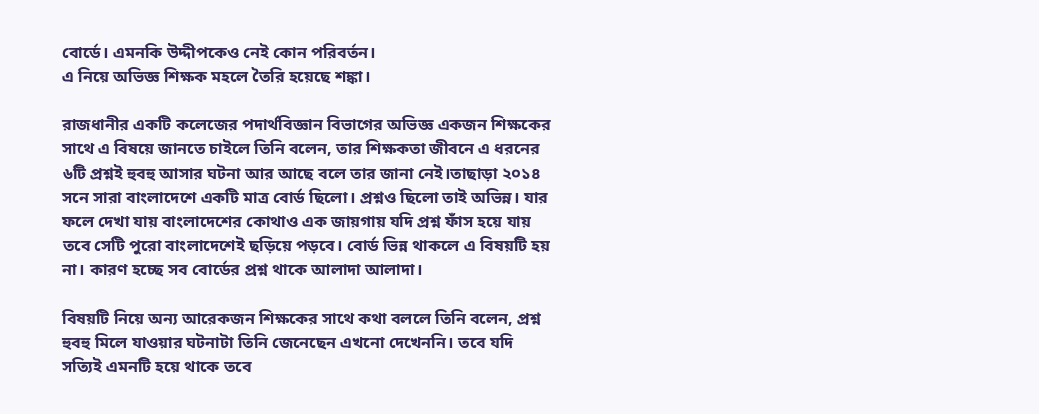বোর্ডে। এমনকি উদ্দীপকেও নেই কোন পরিবর্তন।
এ নিয়ে অভিজ্ঞ শিক্ষক মহলে তৈরি হয়েছে শঙ্কা।

রাজধানীর একটি কলেজের পদার্থবিজ্ঞান বিভাগের অভিজ্ঞ একজন শিক্ষকের সাথে এ বিষয়ে জানতে চাইলে তিনি বলেন, তার শিক্ষকতা জীবনে এ ধরনের ৬টি প্রশ্নই হুবহু আসার ঘটনা আর আছে বলে তার জানা নেই।তাছাড়া ২০১৪ সনে সারা বাংলাদেশে একটি মাত্র বোর্ড ছিলো। প্রশ্নও ছিলো তাই অভিন্ন। যার ফলে দেখা যায় বাংলাদেশের কোথাও এক জায়গায় যদি প্রশ্ন ফাঁস হয়ে যায় তবে সেটি পুরো বাংলাদেশেই ছড়িয়ে পড়বে। বোর্ড ভিন্ন থাকলে এ বিষয়টি হয় না। কারণ হচ্ছে সব বোর্ডের প্রশ্ন থাকে আলাদা আলাদা।

বিষয়টি নিয়ে অন্য আরেকজন শিক্ষকের সাথে কথা বললে তিনি বলেন, প্রশ্ন হুবহু মিলে যাওয়ার ঘটনাটা তিনি জেনেছেন এখনো দেখেননি। তবে যদি সত্যিই এমনটি হয়ে থাকে তবে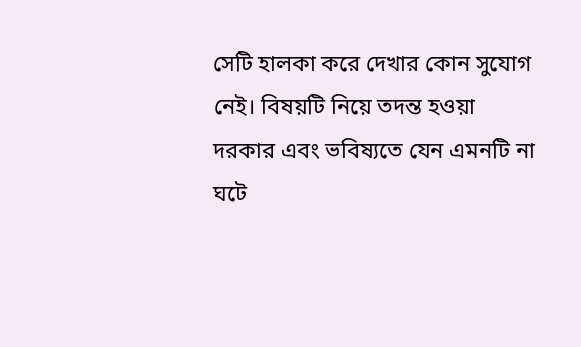সেটি হালকা করে দেখার কোন সুযোগ নেই। বিষয়টি নিয়ে তদন্ত হওয়া দরকার এবং ভবিষ্যতে যেন এমনটি না ঘটে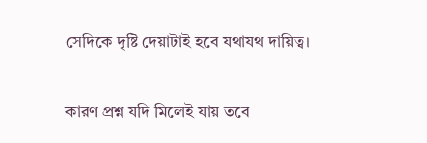সেদিকে দৃষ্টি দেয়াটাই হবে যথাযথ দায়িত্ব।

কারণ প্রশ্ন যদি মিলেই যায় তবে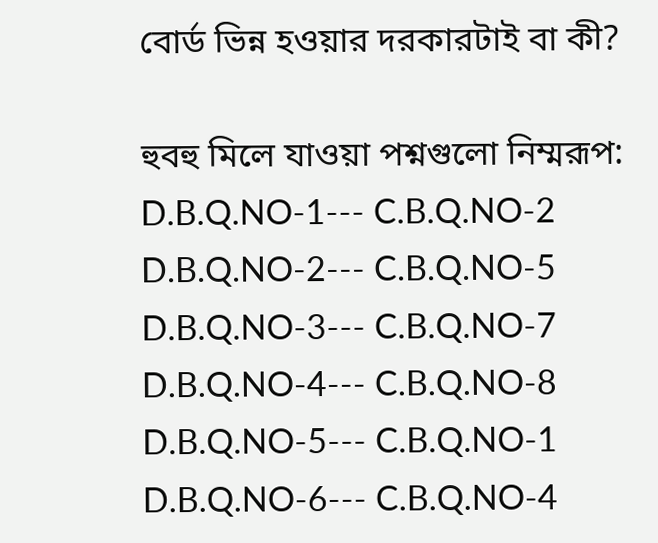বোর্ড ভিন্ন হওয়ার দরকারটাই বা কী?

হুবহু মিলে যাওয়া পশ্নগুলো নিম্মরূপ:
D.B.Q.NO-1--- C.B.Q.NO-2
D.B.Q.NO-2--- C.B.Q.NO-5
D.B.Q.NO-3--- C.B.Q.NO-7
D.B.Q.NO-4--- C.B.Q.NO-8
D.B.Q.NO-5--- C.B.Q.NO-1
D.B.Q.NO-6--- C.B.Q.NO-4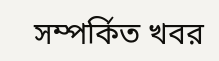সম্পর্কিত খবর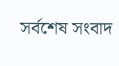সর্বশেষ সংবাদ